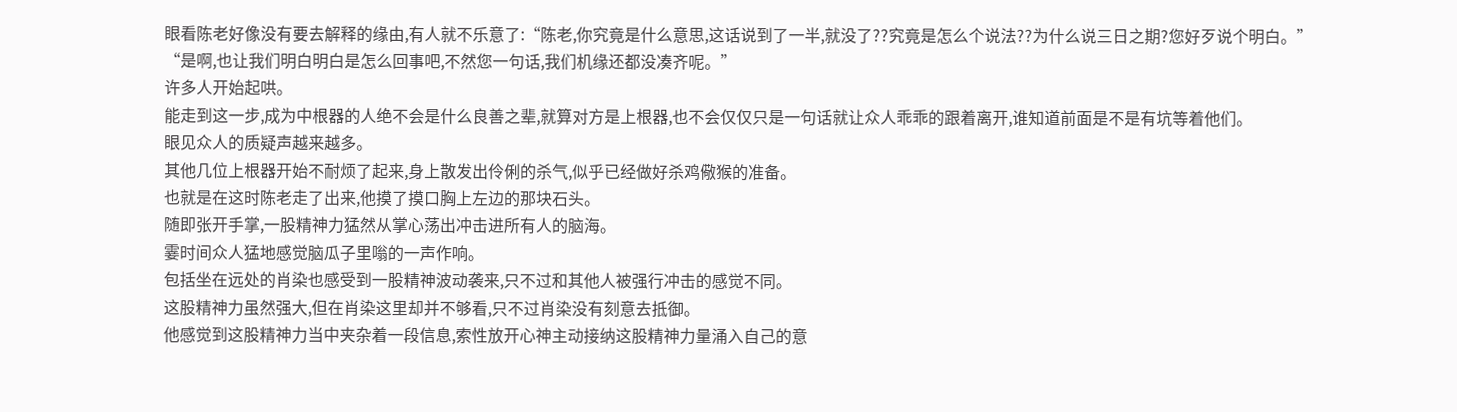眼看陈老好像没有要去解释的缘由,有人就不乐意了:“陈老,你究竟是什么意思,这话说到了一半,就没了??究竟是怎么个说法??为什么说三日之期?您好歹说个明白。”
“是啊,也让我们明白明白是怎么回事吧,不然您一句话,我们机缘还都没凑齐呢。”
许多人开始起哄。
能走到这一步,成为中根器的人绝不会是什么良善之辈,就算对方是上根器,也不会仅仅只是一句话就让众人乖乖的跟着离开,谁知道前面是不是有坑等着他们。
眼见众人的质疑声越来越多。
其他几位上根器开始不耐烦了起来,身上散发出伶俐的杀气,似乎已经做好杀鸡儆猴的准备。
也就是在这时陈老走了出来,他摸了摸口胸上左边的那块石头。
随即张开手掌,一股精神力猛然从掌心荡出冲击进所有人的脑海。
霎时间众人猛地感觉脑瓜子里嗡的一声作响。
包括坐在远处的肖染也感受到一股精神波动袭来,只不过和其他人被强行冲击的感觉不同。
这股精神力虽然强大,但在肖染这里却并不够看,只不过肖染没有刻意去抵御。
他感觉到这股精神力当中夹杂着一段信息,索性放开心神主动接纳这股精神力量涌入自己的意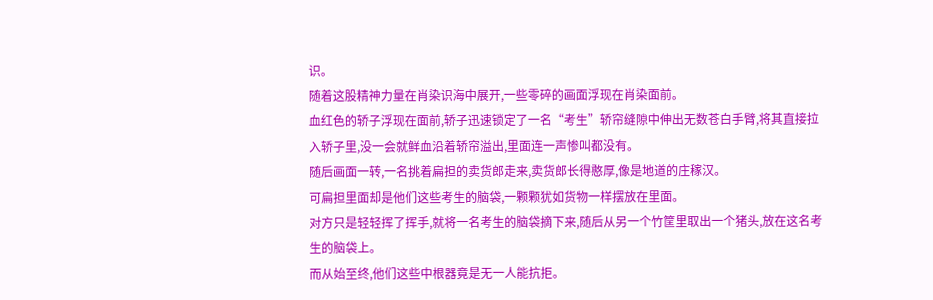识。
随着这股精神力量在肖染识海中展开,一些零碎的画面浮现在肖染面前。
血红色的轿子浮现在面前,轿子迅速锁定了一名“考生”轿帘缝隙中伸出无数苍白手臂,将其直接拉入轿子里,没一会就鲜血沿着轿帘溢出,里面连一声惨叫都没有。
随后画面一转,一名挑着扁担的卖货郎走来,卖货郎长得憨厚,像是地道的庄稼汉。
可扁担里面却是他们这些考生的脑袋,一颗颗犹如货物一样摆放在里面。
对方只是轻轻挥了挥手,就将一名考生的脑袋摘下来,随后从另一个竹筐里取出一个猪头,放在这名考生的脑袋上。
而从始至终,他们这些中根器竟是无一人能抗拒。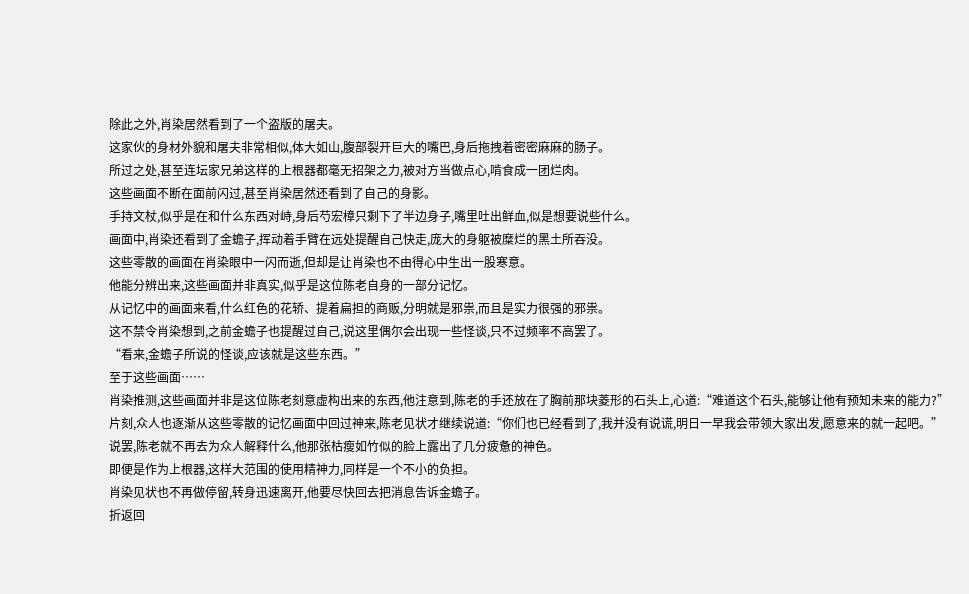除此之外,肖染居然看到了一个盗版的屠夫。
这家伙的身材外貌和屠夫非常相似,体大如山,腹部裂开巨大的嘴巴,身后拖拽着密密麻麻的肠子。
所过之处,甚至连坛家兄弟这样的上根器都毫无招架之力,被对方当做点心,啃食成一团烂肉。
这些画面不断在面前闪过,甚至肖染居然还看到了自己的身影。
手持文杖,似乎是在和什么东西对峙,身后芍宏樟只剩下了半边身子,嘴里吐出鲜血,似是想要说些什么。
画面中,肖染还看到了金蟾子,挥动着手臂在远处提醒自己快走,庞大的身躯被糜烂的黑土所吞没。
这些零散的画面在肖染眼中一闪而逝,但却是让肖染也不由得心中生出一股寒意。
他能分辨出来,这些画面并非真实,似乎是这位陈老自身的一部分记忆。
从记忆中的画面来看,什么红色的花轿、提着扁担的商贩,分明就是邪祟,而且是实力很强的邪祟。
这不禁令肖染想到,之前金蟾子也提醒过自己,说这里偶尔会出现一些怪谈,只不过频率不高罢了。
“看来,金蟾子所说的怪谈,应该就是这些东西。”
至于这些画面……
肖染推测,这些画面并非是这位陈老刻意虚构出来的东西,他注意到,陈老的手还放在了胸前那块菱形的石头上,心道:“难道这个石头,能够让他有预知未来的能力?”
片刻,众人也逐渐从这些零散的记忆画面中回过神来,陈老见状才继续说道:“你们也已经看到了,我并没有说谎,明日一早我会带领大家出发,愿意来的就一起吧。”
说罢,陈老就不再去为众人解释什么,他那张枯瘦如竹似的脸上露出了几分疲惫的神色。
即便是作为上根器,这样大范围的使用精神力,同样是一个不小的负担。
肖染见状也不再做停留,转身迅速离开,他要尽快回去把消息告诉金蟾子。
折返回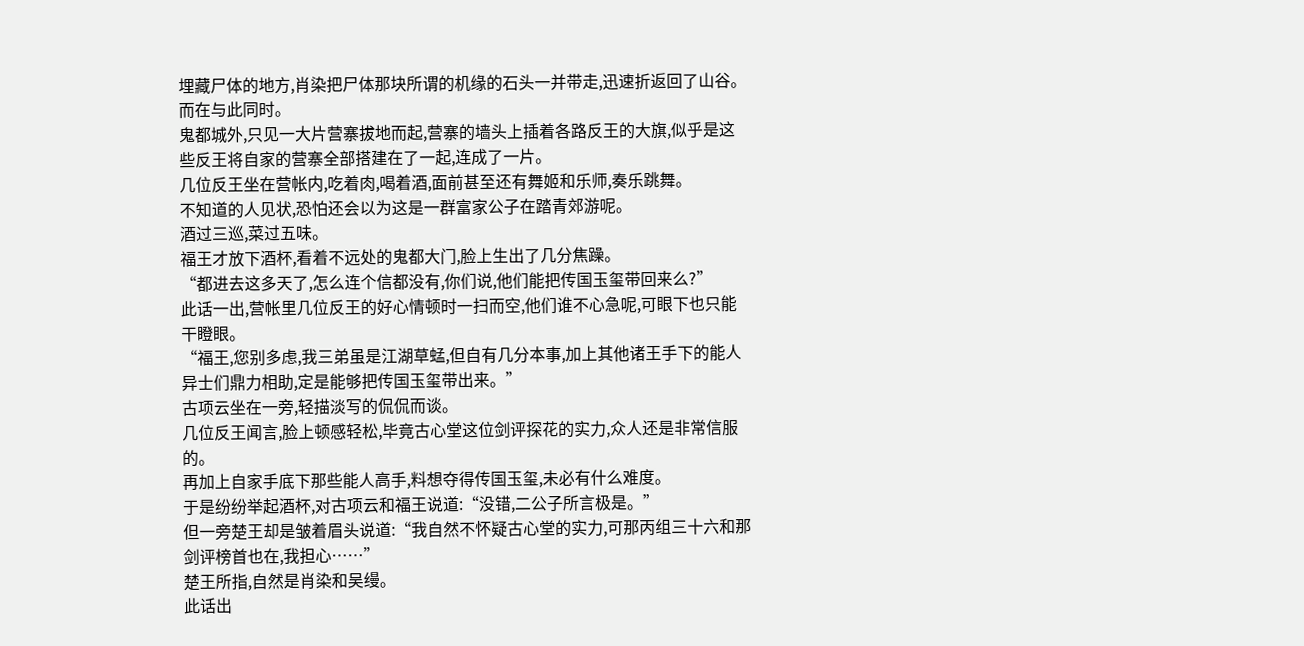埋藏尸体的地方,肖染把尸体那块所谓的机缘的石头一并带走,迅速折返回了山谷。
而在与此同时。
鬼都城外,只见一大片营寨拔地而起,营寨的墙头上插着各路反王的大旗,似乎是这些反王将自家的营寨全部搭建在了一起,连成了一片。
几位反王坐在营帐内,吃着肉,喝着酒,面前甚至还有舞姬和乐师,奏乐跳舞。
不知道的人见状,恐怕还会以为这是一群富家公子在踏青郊游呢。
酒过三巡,菜过五味。
福王才放下酒杯,看着不远处的鬼都大门,脸上生出了几分焦躁。
“都进去这多天了,怎么连个信都没有,你们说,他们能把传国玉玺带回来么?”
此话一出,营帐里几位反王的好心情顿时一扫而空,他们谁不心急呢,可眼下也只能干瞪眼。
“福王,您别多虑,我三弟虽是江湖草蜢,但自有几分本事,加上其他诸王手下的能人异士们鼎力相助,定是能够把传国玉玺带出来。”
古项云坐在一旁,轻描淡写的侃侃而谈。
几位反王闻言,脸上顿感轻松,毕竟古心堂这位剑评探花的实力,众人还是非常信服的。
再加上自家手底下那些能人高手,料想夺得传国玉玺,未必有什么难度。
于是纷纷举起酒杯,对古项云和福王说道:“没错,二公子所言极是。”
但一旁楚王却是皱着眉头说道:“我自然不怀疑古心堂的实力,可那丙组三十六和那剑评榜首也在,我担心……”
楚王所指,自然是肖染和吴缦。
此话出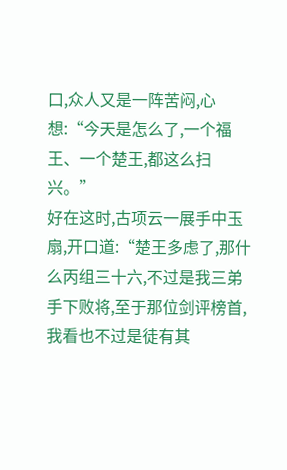口,众人又是一阵苦闷,心想:“今天是怎么了,一个福王、一个楚王,都这么扫兴。”
好在这时,古项云一展手中玉扇,开口道:“楚王多虑了,那什么丙组三十六,不过是我三弟手下败将,至于那位剑评榜首,我看也不过是徒有其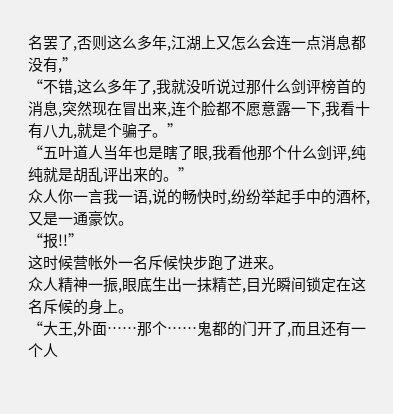名罢了,否则这么多年,江湖上又怎么会连一点消息都没有,”
“不错,这么多年了,我就没听说过那什么剑评榜首的消息,突然现在冒出来,连个脸都不愿意露一下,我看十有八九,就是个骗子。”
“五叶道人当年也是瞎了眼,我看他那个什么剑评,纯纯就是胡乱评出来的。”
众人你一言我一语,说的畅快时,纷纷举起手中的酒杯,又是一通豪饮。
“报!!”
这时候营帐外一名斥候快步跑了进来。
众人精神一振,眼底生出一抹精芒,目光瞬间锁定在这名斥候的身上。
“大王,外面……那个……鬼都的门开了,而且还有一个人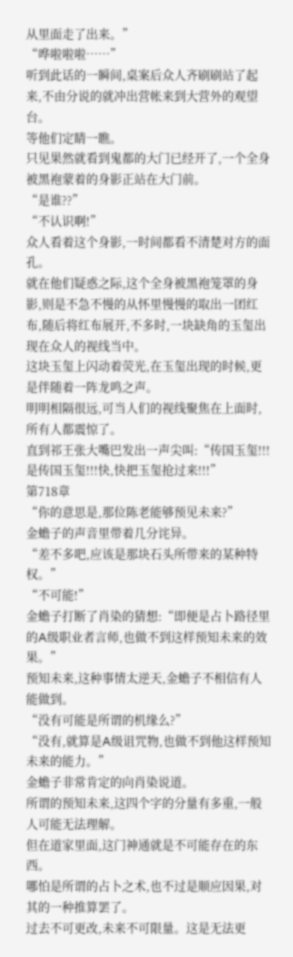从里面走了出来。”
“哗啦啦啦……”
听到此话的一瞬间,桌案后众人齐刷刷站了起来,不由分说的就冲出营帐来到大营外的观望台。
等他们定睛一瞧。
只见果然就看到鬼都的大门已经开了,一个全身被黑袍蒙着的身影正站在大门前。
“是谁??”
“不认识啊!”
众人看着这个身影,一时间都看不清楚对方的面孔。
就在他们疑惑之际,这个全身被黑袍笼罩的身影,则是不急不慢的从怀里慢慢的取出一团红布,随后将红布展开,不多时,一块缺角的玉玺出现在众人的视线当中。
这块玉玺上闪动着荧光,在玉玺出现的时候,更是伴随着一阵龙鸣之声。
明明相隔很远,可当人们的视线聚焦在上面时,所有人都震惊了。
直到祁王张大嘴巴发出一声尖叫:“传国玉玺!!!是传国玉玺!!!快,快把玉玺抢过来!!!”
第718章
“你的意思是,那位陈老能够预见未来?”
金蟾子的声音里带着几分诧异。
“差不多吧,应该是那块石头所带来的某种特权。”
“不可能!”
金蟾子打断了肖染的猜想:“即便是占卜路径里的A级职业者言师,也做不到这样预知未来的效果。”
预知未来,这种事情太逆天,金蟾子不相信有人能做到。
“没有可能是所谓的机缘么?”
“没有,就算是A级诅咒物,也做不到他这样预知未来的能力。”
金蟾子非常肯定的向肖染说道。
所谓的预知未来,这四个字的分量有多重,一般人可能无法理解。
但在道家里面,这门神通就是不可能存在的东西。
哪怕是所谓的占卜之术,也不过是顺应因果,对其的一种推算罢了。
过去不可更改,未来不可限量。这是无法更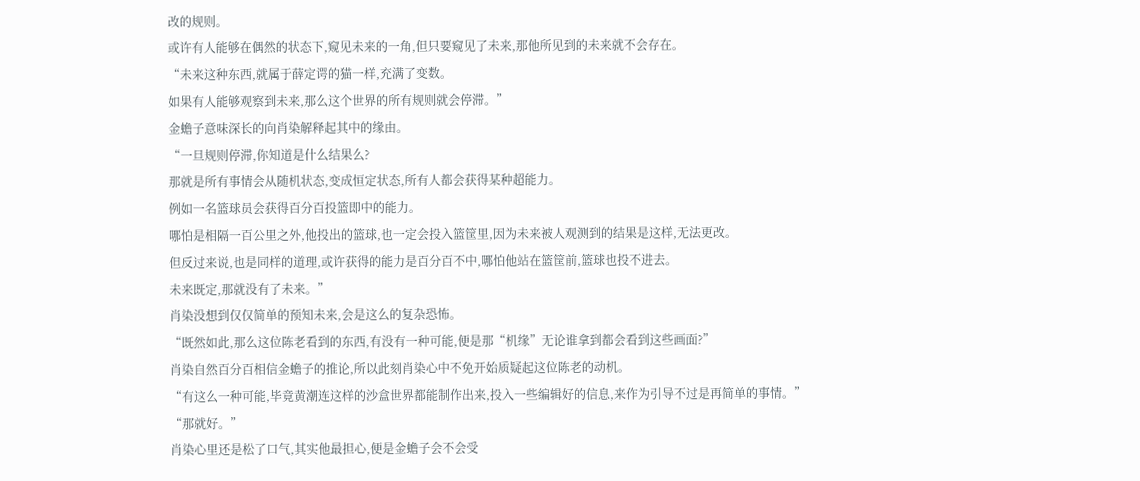改的规则。
或许有人能够在偶然的状态下,窥见未来的一角,但只要窥见了未来,那他所见到的未来就不会存在。
“未来这种东西,就属于薛定谔的猫一样,充满了变数。
如果有人能够观察到未来,那么这个世界的所有规则就会停滞。”
金蟾子意味深长的向肖染解释起其中的缘由。
“一旦规则停滞,你知道是什么结果么?
那就是所有事情会从随机状态,变成恒定状态,所有人都会获得某种超能力。
例如一名篮球员会获得百分百投篮即中的能力。
哪怕是相隔一百公里之外,他投出的篮球,也一定会投入篮筐里,因为未来被人观测到的结果是这样,无法更改。
但反过来说,也是同样的道理,或许获得的能力是百分百不中,哪怕他站在篮筐前,篮球也投不进去。
未来既定,那就没有了未来。”
肖染没想到仅仅简单的预知未来,会是这么的复杂恐怖。
“既然如此,那么这位陈老看到的东西,有没有一种可能,便是那“机缘”无论谁拿到都会看到这些画面?”
肖染自然百分百相信金蟾子的推论,所以此刻肖染心中不免开始质疑起这位陈老的动机。
“有这么一种可能,毕竟黄潮连这样的沙盒世界都能制作出来,投入一些编辑好的信息,来作为引导不过是再简单的事情。”
“那就好。”
肖染心里还是松了口气,其实他最担心,便是金蟾子会不会受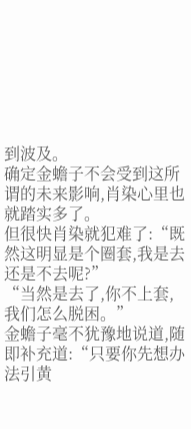到波及。
确定金蟾子不会受到这所谓的未来影响,肖染心里也就踏实多了。
但很快肖染就犯难了:“既然这明显是个圈套,我是去还是不去呢?”
“当然是去了,你不上套,我们怎么脱困。”
金蟾子毫不犹豫地说道,随即补充道:“只要你先想办法引黄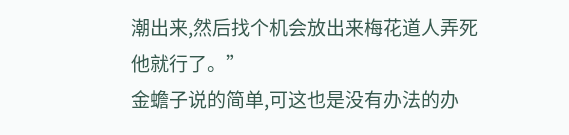潮出来,然后找个机会放出来梅花道人弄死他就行了。”
金蟾子说的简单,可这也是没有办法的办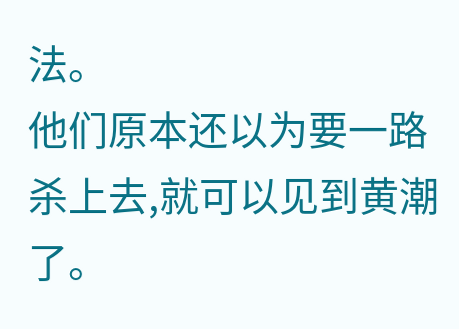法。
他们原本还以为要一路杀上去,就可以见到黄潮了。